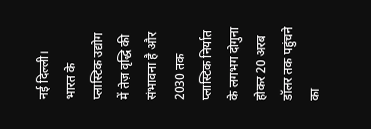नई दिल्ली। भारत के प्लास्टिक उद्योग में तेज़ वृद्धि की संभावना है और 2030 तक प्लास्टिक निर्यात के लगभग दोगुना होकर 20 अरब डॉलर तक पहुंचने का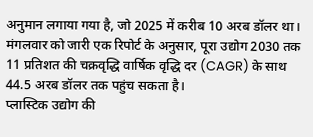अनुमान लगाया गया है, जो 2025 में करीब 10 अरब डॉलर था। मंगलवार को जारी एक रिपोर्ट के अनुसार, पूरा उद्योग 2030 तक 11 प्रतिशत की चक्रवृद्धि वार्षिक वृद्धि दर (CAGR) के साथ 44.5 अरब डॉलर तक पहुंच सकता है।
प्लास्टिक उद्योग की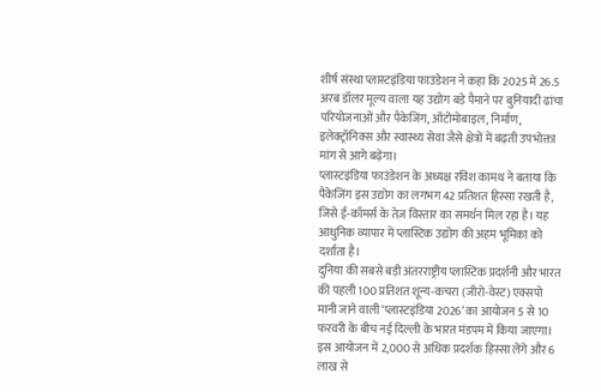शीर्ष संस्था प्लास्टइंडिया फाउंडेशन ने कहा कि 2025 में 26.5 अरब डॉलर मूल्य वाला यह उद्योग बड़े पैमाने पर बुनियादी ढांचा परियोजनाओं और पैकेजिंग, ऑटोमोबाइल, निर्माण, इलेक्ट्रॉनिक्स और स्वास्थ्य सेवा जैसे क्षेत्रों में बढ़ती उपभोक्ता मांग से आगे बढ़ेगा।
प्लास्टइंडिया फाउंडेशन के अध्यक्ष रविश कामथ ने बताया कि पैकेजिंग इस उद्योग का लगभग 42 प्रतिशत हिस्सा रखती है, जिसे ई-कॉमर्स के तेज़ विस्तार का समर्थन मिल रहा है। यह आधुनिक व्यापार में प्लास्टिक उद्योग की अहम भूमिका को दर्शाता है।
दुनिया की सबसे बड़ी अंतरराष्ट्रीय प्लास्टिक प्रदर्शनी और भारत की पहली 100 प्रतिशत शून्य-कचरा (जीरो-वेस्ट) एक्सपो मानी जाने वाली ‘प्लास्टइंडिया 2026’ का आयोजन 5 से 10 फरवरी के बीच नई दिल्ली के भारत मंडपम में किया जाएगा।
इस आयोजन में 2,000 से अधिक प्रदर्शक हिस्सा लेंगे और 6 लाख से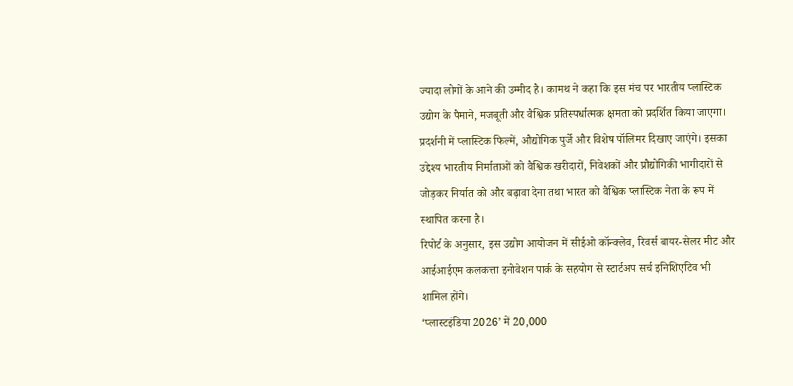ज्यादा लोगों के आने की उम्मीद है। कामथ ने कहा कि इस मंच पर भारतीय प्लास्टिक उद्योग के पैमाने, मजबूती और वैश्विक प्रतिस्पर्धात्मक क्षमता को प्रदर्शित किया जाएगा।
प्रदर्शनी में प्लास्टिक फिल्में, औद्योगिक पुर्जे और विशेष पॉलिमर दिखाए जाएंगे। इसका उद्देश्य भारतीय निर्माताओं को वैश्विक खरीदारों, निवेशकों और प्रौद्योगिकी भागीदारों से जोड़कर निर्यात को और बढ़ावा देना तथा भारत को वैश्विक प्लास्टिक नेता के रूप में स्थापित करना है।
रिपोर्ट के अनुसार, इस उद्योग आयोजन में सीईओ कॉन्क्लेव, रिवर्स बायर-सेलर मीट और आईआईएम कलकत्ता इनोवेशन पार्क के सहयोग से स्टार्टअप सर्च इनिशिएटिव भी शामिल होंगे।
‘प्लास्टइंडिया 2026’ में 20,000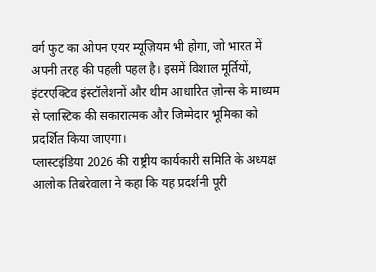वर्ग फुट का ओपन एयर म्यूज़ियम भी होगा, जो भारत में अपनी तरह की पहली पहल है। इसमें विशाल मूर्तियों, इंटरएक्टिव इंस्टॉलेशनों और थीम आधारित ज़ोन्स के माध्यम से प्लास्टिक की सकारात्मक और जिम्मेदार भूमिका को प्रदर्शित किया जाएगा।
प्लास्टइंडिया 2026 की राष्ट्रीय कार्यकारी समिति के अध्यक्ष आलोक तिबरेवाला ने कहा कि यह प्रदर्शनी पूरी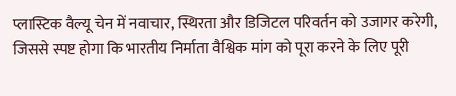प्लास्टिक वैल्यू चेन में नवाचार, स्थिरता और डिजिटल परिवर्तन को उजागर करेगी, जिससे स्पष्ट होगा कि भारतीय निर्माता वैश्विक मांग को पूरा करने के लिए पूरी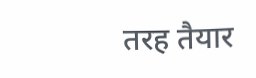तरह तैयार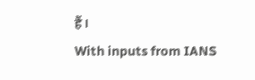हैं।
With inputs from IANS